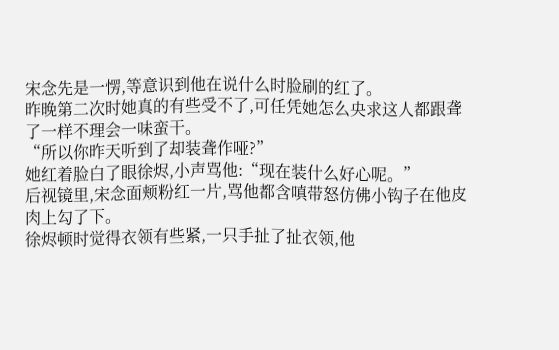宋念先是一愣,等意识到他在说什么时脸刷的红了。
昨晚第二次时她真的有些受不了,可任凭她怎么央求这人都跟聋了一样不理会一味蛮干。
“所以你昨天听到了却装聋作哑?”
她红着脸白了眼徐烬,小声骂他:“现在装什么好心呢。”
后视镜里,宋念面颊粉红一片,骂他都含嗔带怒仿佛小钩子在他皮肉上勾了下。
徐烬顿时觉得衣领有些紧,一只手扯了扯衣领,他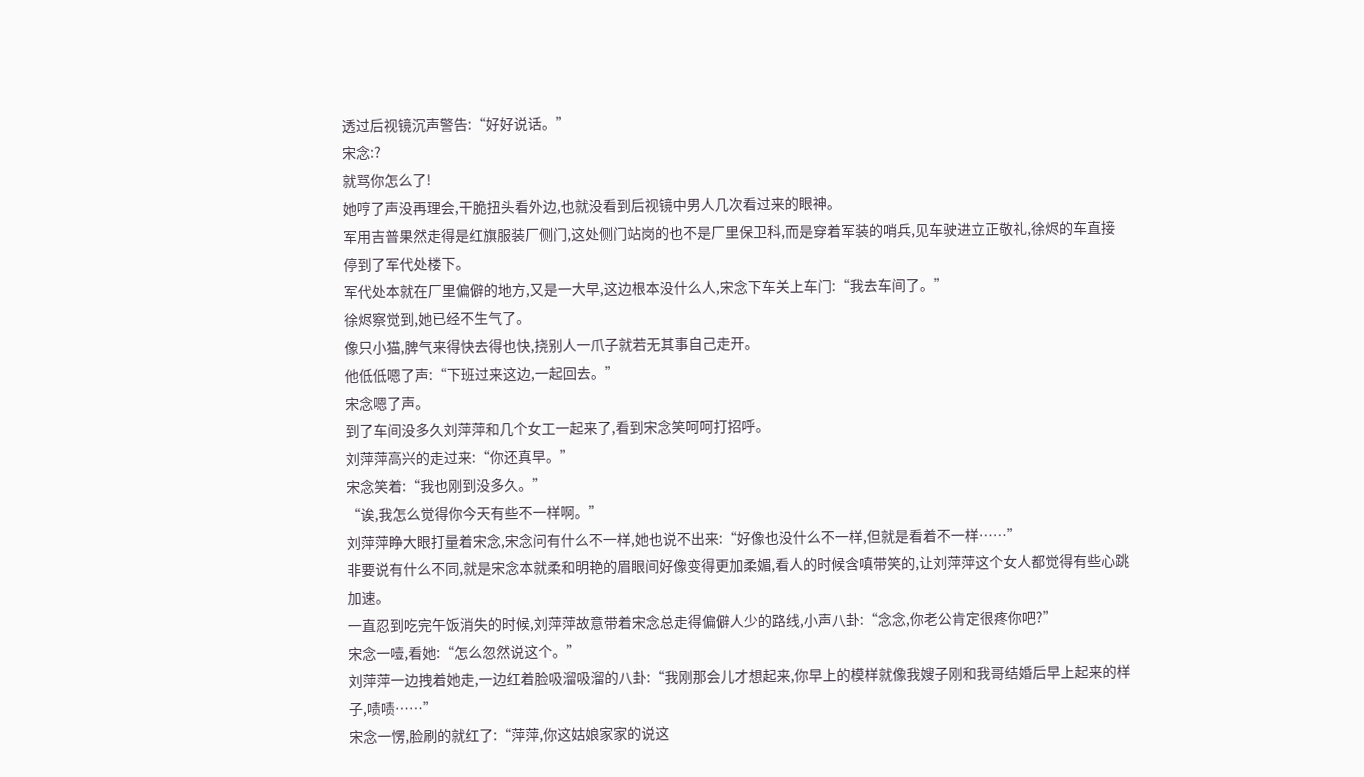透过后视镜沉声警告:“好好说话。”
宋念:?
就骂你怎么了!
她哼了声没再理会,干脆扭头看外边,也就没看到后视镜中男人几次看过来的眼神。
军用吉普果然走得是红旗服装厂侧门,这处侧门站岗的也不是厂里保卫科,而是穿着军装的哨兵,见车驶进立正敬礼,徐烬的车直接停到了军代处楼下。
军代处本就在厂里偏僻的地方,又是一大早,这边根本没什么人,宋念下车关上车门:“我去车间了。”
徐烬察觉到,她已经不生气了。
像只小猫,脾气来得快去得也快,挠别人一爪子就若无其事自己走开。
他低低嗯了声:“下班过来这边,一起回去。”
宋念嗯了声。
到了车间没多久刘萍萍和几个女工一起来了,看到宋念笑呵呵打招呼。
刘萍萍高兴的走过来:“你还真早。”
宋念笑着:“我也刚到没多久。”
“诶,我怎么觉得你今天有些不一样啊。”
刘萍萍睁大眼打量着宋念,宋念问有什么不一样,她也说不出来:“好像也没什么不一样,但就是看着不一样……”
非要说有什么不同,就是宋念本就柔和明艳的眉眼间好像变得更加柔媚,看人的时候含嗔带笑的,让刘萍萍这个女人都觉得有些心跳加速。
一直忍到吃完午饭消失的时候,刘萍萍故意带着宋念总走得偏僻人少的路线,小声八卦:“念念,你老公肯定很疼你吧?”
宋念一噎,看她:“怎么忽然说这个。”
刘萍萍一边拽着她走,一边红着脸吸溜吸溜的八卦:“我刚那会儿才想起来,你早上的模样就像我嫂子刚和我哥结婚后早上起来的样子,啧啧……”
宋念一愣,脸刷的就红了:“萍萍,你这姑娘家家的说这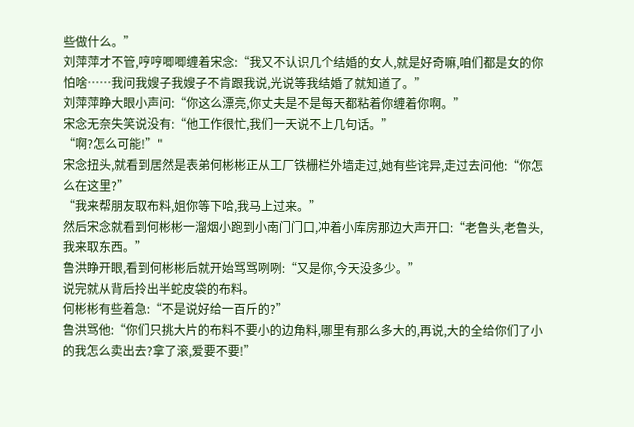些做什么。”
刘萍萍才不管,哼哼唧唧缠着宋念:“我又不认识几个结婚的女人,就是好奇嘛,咱们都是女的你怕啥……我问我嫂子我嫂子不肯跟我说,光说等我结婚了就知道了。”
刘萍萍睁大眼小声问:“你这么漂亮,你丈夫是不是每天都粘着你缠着你啊。”
宋念无奈失笑说没有:“他工作很忙,我们一天说不上几句话。”
“啊?怎么可能!”"
宋念扭头,就看到居然是表弟何彬彬正从工厂铁栅栏外墙走过,她有些诧异,走过去问他:“你怎么在这里?”
“我来帮朋友取布料,姐你等下哈,我马上过来。”
然后宋念就看到何彬彬一溜烟小跑到小南门门口,冲着小库房那边大声开口:“老鲁头,老鲁头,我来取东西。”
鲁洪睁开眼,看到何彬彬后就开始骂骂咧咧:“又是你,今天没多少。”
说完就从背后拎出半蛇皮袋的布料。
何彬彬有些着急:“不是说好给一百斤的?”
鲁洪骂他:“你们只挑大片的布料不要小的边角料,哪里有那么多大的,再说,大的全给你们了小的我怎么卖出去?拿了滚,爱要不要!”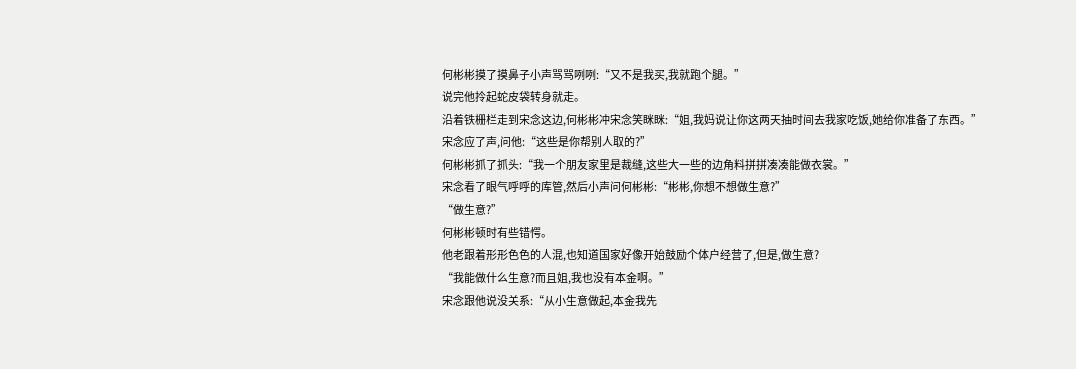何彬彬摸了摸鼻子小声骂骂咧咧:“又不是我买,我就跑个腿。”
说完他拎起蛇皮袋转身就走。
沿着铁栅栏走到宋念这边,何彬彬冲宋念笑眯眯:“姐,我妈说让你这两天抽时间去我家吃饭,她给你准备了东西。”
宋念应了声,问他:“这些是你帮别人取的?”
何彬彬抓了抓头:“我一个朋友家里是裁缝,这些大一些的边角料拼拼凑凑能做衣裳。”
宋念看了眼气呼呼的库管,然后小声问何彬彬:“彬彬,你想不想做生意?”
“做生意?”
何彬彬顿时有些错愕。
他老跟着形形色色的人混,也知道国家好像开始鼓励个体户经营了,但是,做生意?
“我能做什么生意?而且姐,我也没有本金啊。”
宋念跟他说没关系:“从小生意做起,本金我先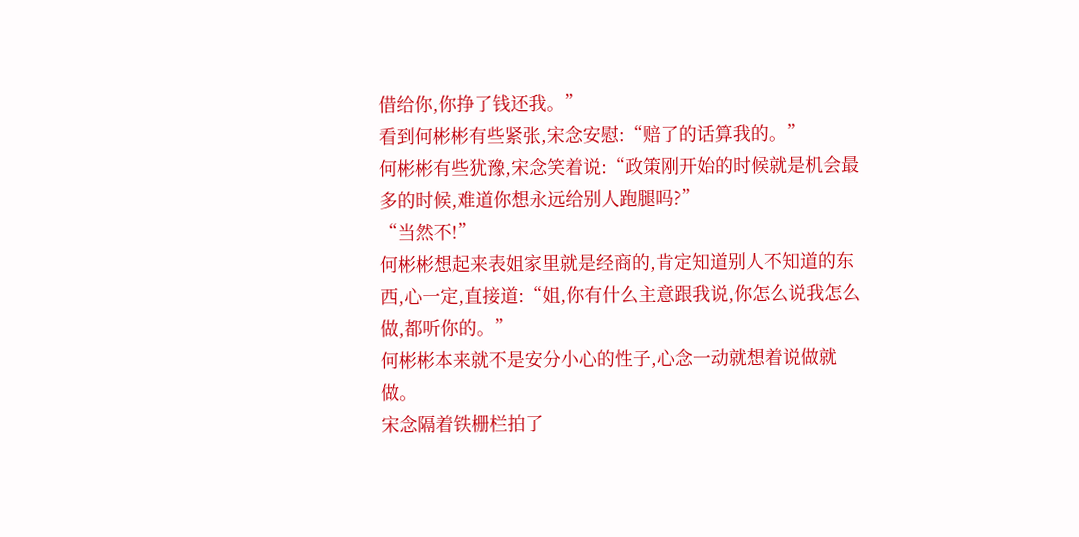借给你,你挣了钱还我。”
看到何彬彬有些紧张,宋念安慰:“赔了的话算我的。”
何彬彬有些犹豫,宋念笑着说:“政策刚开始的时候就是机会最多的时候,难道你想永远给别人跑腿吗?”
“当然不!”
何彬彬想起来表姐家里就是经商的,肯定知道别人不知道的东西,心一定,直接道:“姐,你有什么主意跟我说,你怎么说我怎么做,都听你的。”
何彬彬本来就不是安分小心的性子,心念一动就想着说做就做。
宋念隔着铁栅栏拍了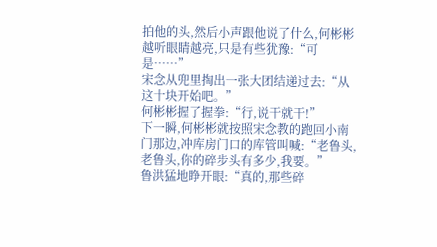拍他的头,然后小声跟他说了什么,何彬彬越听眼睛越亮,只是有些犹豫:“可是……”
宋念从兜里掏出一张大团结递过去:“从这十块开始吧。”
何彬彬握了握拳:“行,说干就干!”
下一瞬,何彬彬就按照宋念教的跑回小南门那边,冲库房门口的库管叫喊:“老鲁头,老鲁头,你的碎步头有多少,我要。”
鲁洪猛地睁开眼:“真的,那些碎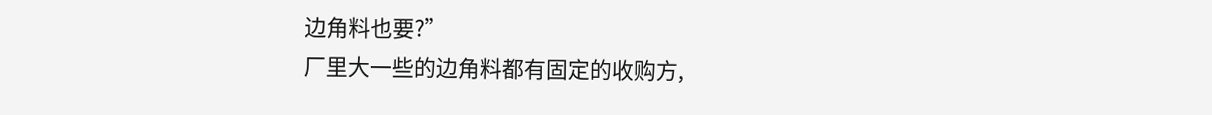边角料也要?”
厂里大一些的边角料都有固定的收购方,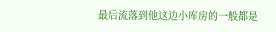最后流落到他这边小库房的一般都是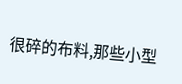很碎的布料,那些小型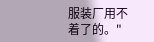服装厂用不着了的。"